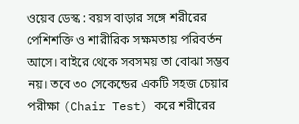ওয়েব ডেস্ক : বয়স বাড়ার সঙ্গে শরীরের পেশিশক্তি ও শারীরিক সক্ষমতায় পরিবর্তন আসে। বাইরে থেকে সবসময় তা বোঝা সম্ভব নয়। তবে ৩০ সেকেন্ডের একটি সহজ চেয়ার পরীক্ষা (Chair Test) করে শরীরের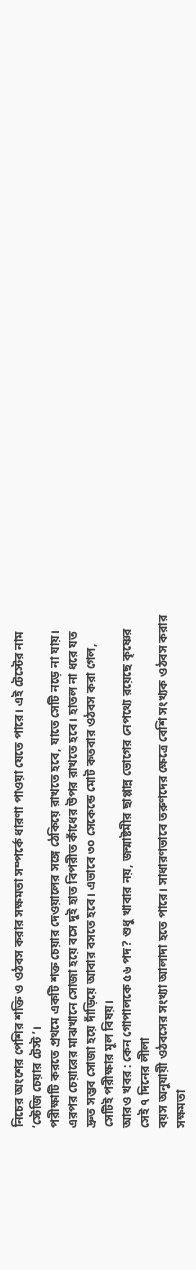নিচের অংশের পেশির শক্তি ও ওঠবস করার সক্ষমতা সম্পর্কে ধারণা পাওয়া যেতে পারে। এই টেস্টের নাম ‘স্টেজি চেয়ার টেস্ট’।
পরীক্ষাটি করতে প্রথমে একটি শক্ত চেয়ার দেওয়ালের সঙ্গে ঠেকিয়ে রাখতে হবে, যাতে সেটি নড়ে না যায়। এরপর চেয়ারের মাঝখানে সোজা হয়ে বসে দুই হাত বিপরীত কাঁধের উপর রাখতে হবে। হাতল না ধরে যত দ্রুত সম্ভব সোজা হয়ে দাঁড়িয়ে আবার বসতে হবে। এভাবে ৩০ সেকেন্ডে মোট কতবার ওঠবস করা গেল, সেটিই পরীক্ষার মূল বিষয়।
আরও খবর : কেন গোপালকে ৫৬ পদ? শুধু খাবার নয়, জন্মাষ্টমীর ছাপ্পান্ন ভোগের নেপথ্যে রয়েছে কৃষ্ণের সেই ৭ দিনের লীলা
বয়স অনুযায়ী ওঠবসের সংখ্যা আলাদা হতে পারে। সাধারণভাবে তরুণদের ক্ষেত্রে বেশি সংখ্যক ওঠবস করার সক্ষমতা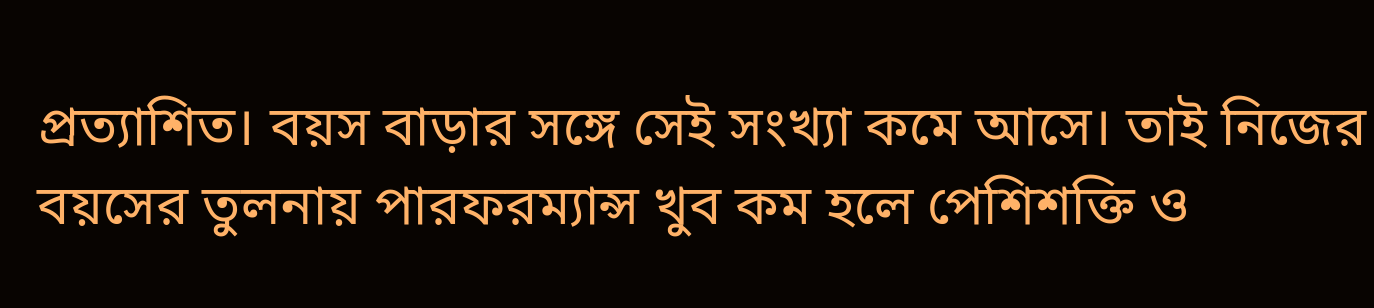প্রত্যাশিত। বয়স বাড়ার সঙ্গে সেই সংখ্যা কমে আসে। তাই নিজের বয়সের তুলনায় পারফরম্যান্স খুব কম হলে পেশিশক্তি ও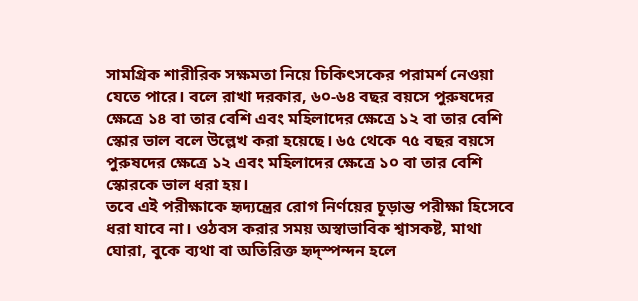সামগ্রিক শারীরিক সক্ষমতা নিয়ে চিকিৎসকের পরামর্শ নেওয়া যেতে পারে। বলে রাখা দরকার, ৬০-৬৪ বছর বয়সে পুরুষদের ক্ষেত্রে ১৪ বা তার বেশি এবং মহিলাদের ক্ষেত্রে ১২ বা তার বেশি স্কোর ভাল বলে উল্লেখ করা হয়েছে। ৬৫ থেকে ৭৫ বছর বয়সে পুরুষদের ক্ষেত্রে ১২ এবং মহিলাদের ক্ষেত্রে ১০ বা তার বেশি স্কোরকে ভাল ধরা হয়।
তবে এই পরীক্ষাকে হৃদ্যন্ত্রের রোগ নির্ণয়ের চূড়ান্ত পরীক্ষা হিসেবে ধরা যাবে না। ওঠবস করার সময় অস্বাভাবিক শ্বাসকষ্ট, মাথা ঘোরা, বুকে ব্যথা বা অতিরিক্ত হৃদ্স্পন্দন হলে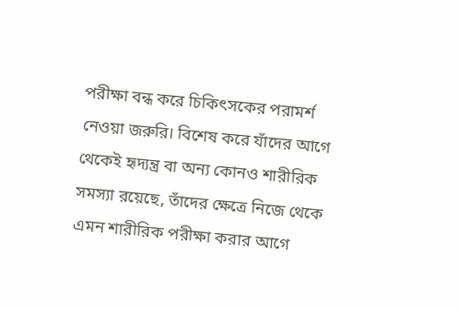পরীক্ষা বন্ধ করে চিকিৎসকের পরামর্শ নেওয়া জরুরি। বিশেষ করে যাঁদের আগে থেকেই হৃদ্যন্ত্র বা অন্য কোনও শারীরিক সমস্যা রয়েছে, তাঁদের ক্ষেত্রে নিজে থেকে এমন শারীরিক পরীক্ষা করার আগে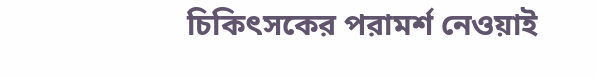চিকিৎসকের পরামর্শ নেওয়াই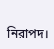নিরাপদ।